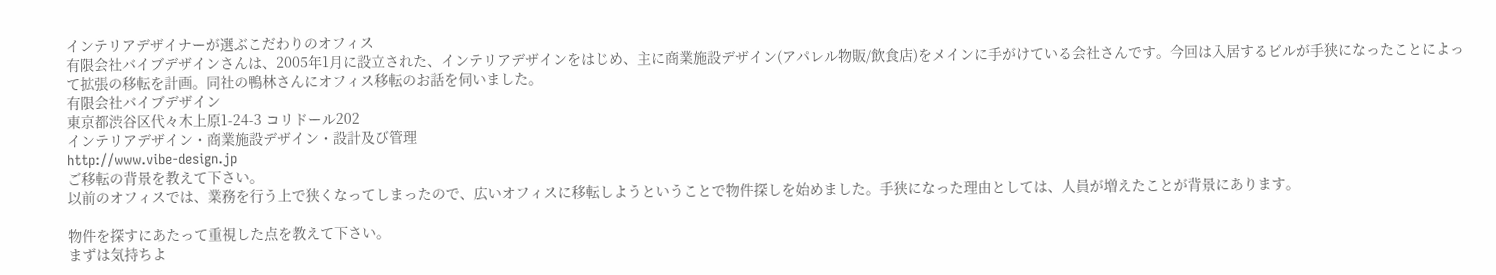インテリアデザイナーが選ぶこだわりのオフィス
有限会社バイブデザインさんは、2005年1月に設立された、インテリアデザインをはじめ、主に商業施設デザイン(アパレル物販/飲食店)をメインに手がけている会社さんです。今回は入居するビルが手狭になったことによって拡張の移転を計画。同社の鴨林さんにオフィス移転のお話を伺いました。
有限会社バイブデザイン
東京都渋谷区代々木上原1-24-3 コリドール202
インテリアデザイン・商業施設デザイン・設計及び管理
http://www.vibe-design.jp
ご移転の背景を教えて下さい。
以前のオフィスでは、業務を行う上で狭くなってしまったので、広いオフィスに移転しようということで物件探しを始めました。手狭になった理由としては、人員が増えたことが背景にあります。

物件を探すにあたって重視した点を教えて下さい。
まずは気持ちよ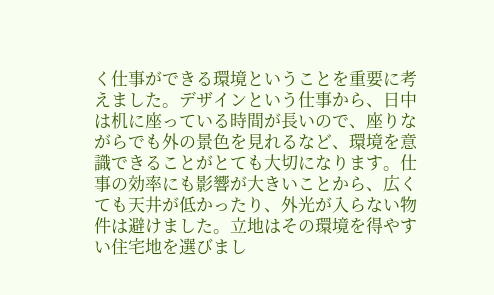く仕事ができる環境ということを重要に考えました。デザインという仕事から、日中は机に座っている時間が長いので、座りながらでも外の景色を見れるなど、環境を意識できることがとても大切になります。仕事の効率にも影響が大きいことから、広くても天井が低かったり、外光が入らない物件は避けました。立地はその環境を得やすい住宅地を選びまし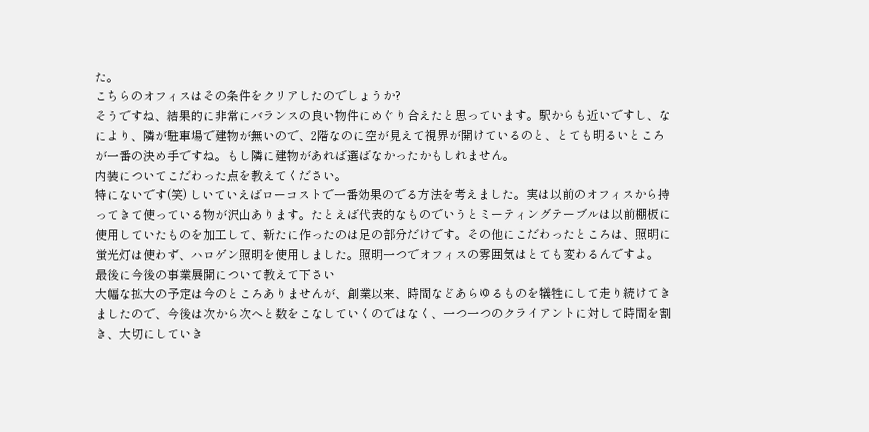た。
こちらのオフィスはその条件をクリアしたのでしょうか?
そうですね、結果的に非常にバランスの良い物件にめぐり合えたと思っています。駅からも近いですし、なにより、隣が駐車場で建物が無いので、2階なのに空が見えて視界が開けているのと、とても明るいところが一番の決め手ですね。もし隣に建物があれば選ばなかったかもしれません。
内装についてこだわった点を教えてください。
特にないです(笑) しいていえばローコストで一番効果のでる方法を考えました。実は以前のオフィスから持ってきて使っている物が沢山あります。たとえば代表的なものでいうとミーティングテーブルは以前棚板に使用していたものを加工して、新たに作ったのは足の部分だけです。その他にこだわったところは、照明に蛍光灯は使わず、ハロゲン照明を使用しました。照明一つでオフィスの雰囲気はとても変わるんですよ。
最後に今後の事業展開について教えて下さい
大幅な拡大の予定は今のところありませんが、創業以来、時間などあらゆるものを犠牲にして走り続けてきましたので、今後は次から次へと数をこなしていくのではなく、一つ一つのクライアントに対して時間を割き、大切にしていき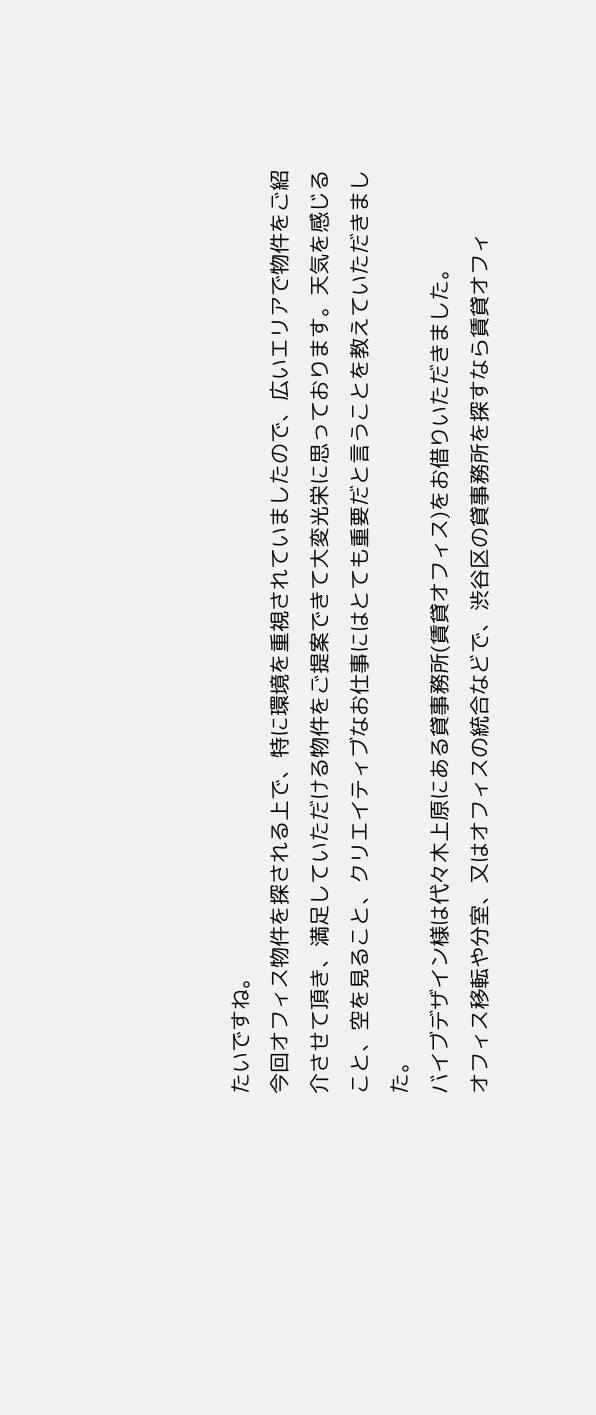たいですね。
今回オフィス物件を探される上で、特に環境を重視されていましたので、広いエリアで物件をご紹介させて頂き、満足していただける物件をご提案できて大変光栄に思っております。天気を感じること、空を見ること、クリエイティブなお仕事にはとても重要だと言うことを教えていただきました。
バイブデザイン様は代々木上原にある貸事務所(賃貸オフィス)をお借りいただきました。
オフィス移転や分室、又はオフィスの統合などで、渋谷区の貸事務所を探すなら賃貸オフィ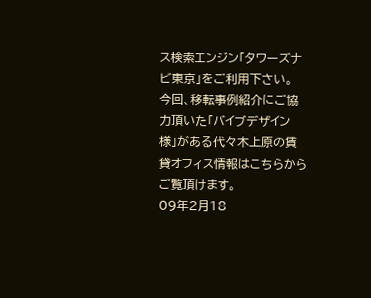ス検索エンジン「タワーズナビ東京」をご利用下さい。
今回、移転事例紹介にご協力頂いた「バイブデザイン様」がある代々木上原の賃貸オフィス情報はこちらからご覧頂けます。
09年2月18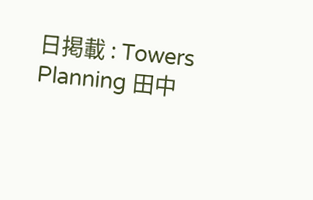日掲載 : Towers Planning 田中